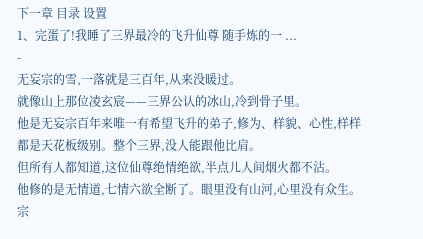下一章 目录 设置
1、完蛋了!我睡了三界最冷的飞升仙尊 随手炼的一 ...
-
无妄宗的雪,一落就是三百年,从来没暖过。
就像山上那位凌玄宸——三界公认的冰山,冷到骨子里。
他是无妄宗百年来唯一有希望飞升的弟子,修为、样貌、心性,样样都是天花板级别。整个三界,没人能跟他比肩。
但所有人都知道,这位仙尊绝情绝欲,半点儿人间烟火都不沾。
他修的是无情道,七情六欲全断了。眼里没有山河,心里没有众生。
宗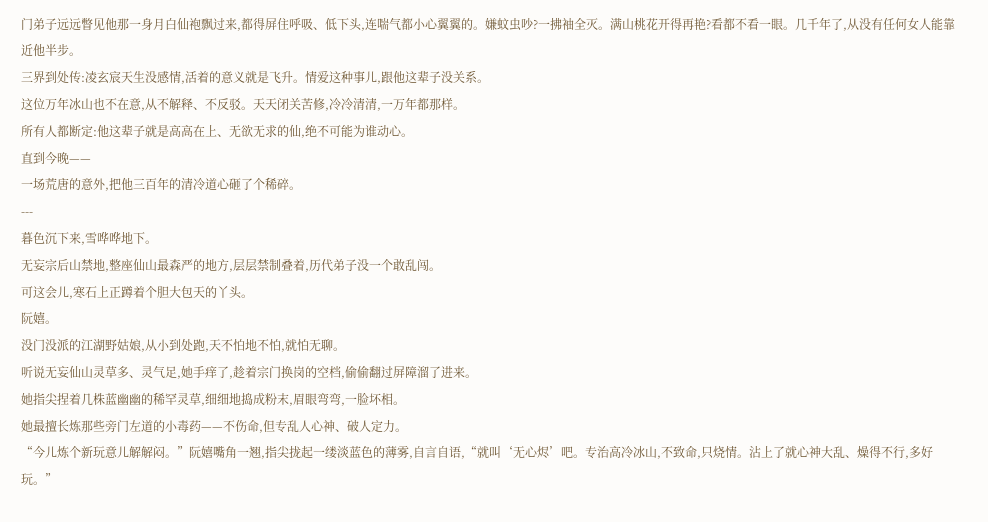门弟子远远瞥见他那一身月白仙袍飘过来,都得屏住呼吸、低下头,连喘气都小心翼翼的。嫌蚊虫吵?一拂袖全灭。满山桃花开得再艳?看都不看一眼。几千年了,从没有任何女人能靠近他半步。
三界到处传:凌玄宸天生没感情,活着的意义就是飞升。情爱这种事儿,跟他这辈子没关系。
这位万年冰山也不在意,从不解释、不反驳。天天闭关苦修,冷冷清清,一万年都那样。
所有人都断定:他这辈子就是高高在上、无欲无求的仙,绝不可能为谁动心。
直到今晚——
一场荒唐的意外,把他三百年的清冷道心砸了个稀碎。
---
暮色沉下来,雪哗哗地下。
无妄宗后山禁地,整座仙山最森严的地方,层层禁制叠着,历代弟子没一个敢乱闯。
可这会儿,寒石上正蹲着个胆大包天的丫头。
阮嬉。
没门没派的江湖野姑娘,从小到处跑,天不怕地不怕,就怕无聊。
听说无妄仙山灵草多、灵气足,她手痒了,趁着宗门换岗的空档,偷偷翻过屏障溜了进来。
她指尖捏着几株蓝幽幽的稀罕灵草,细细地捣成粉末,眉眼弯弯,一脸坏相。
她最擅长炼那些旁门左道的小毒药——不伤命,但专乱人心神、破人定力。
“今儿炼个新玩意儿解解闷。”阮嬉嘴角一翘,指尖拢起一缕淡蓝色的薄雾,自言自语,“就叫‘无心烬’吧。专治高冷冰山,不致命,只烧情。沾上了就心神大乱、燥得不行,多好玩。”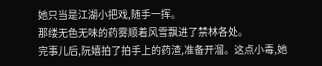她只当是江湖小把戏,随手一挥。
那缕无色无味的药雾顺着风雪飘进了禁林各处。
完事儿后,阮嬉拍了拍手上的药渣,准备开溜。这点小毒,她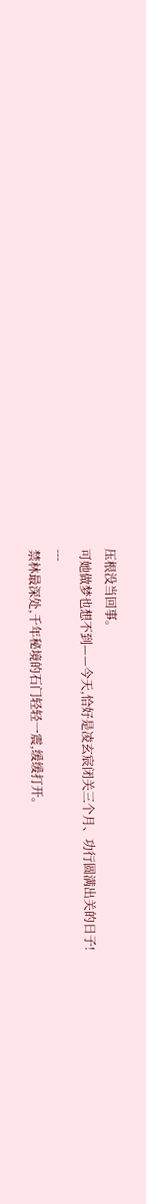压根没当回事。
可她做梦也想不到——今天,恰好是凌玄宸闭关三个月、功行圆满出关的日子!
---
禁林最深处,千年秘境的石门轻轻一震,缓缓打开。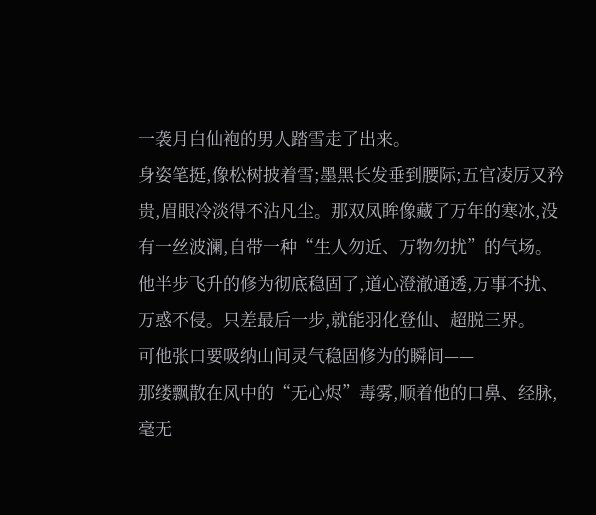一袭月白仙袍的男人踏雪走了出来。
身姿笔挺,像松树披着雪;墨黑长发垂到腰际;五官凌厉又矜贵,眉眼冷淡得不沾凡尘。那双凤眸像藏了万年的寒冰,没有一丝波澜,自带一种“生人勿近、万物勿扰”的气场。
他半步飞升的修为彻底稳固了,道心澄澈通透,万事不扰、万惑不侵。只差最后一步,就能羽化登仙、超脱三界。
可他张口要吸纳山间灵气稳固修为的瞬间——
那缕飘散在风中的“无心烬”毒雾,顺着他的口鼻、经脉,毫无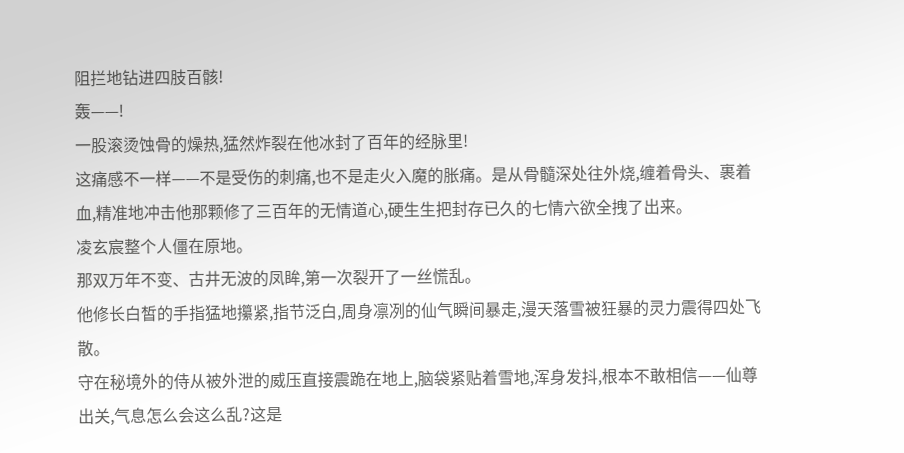阻拦地钻进四肢百骸!
轰——!
一股滚烫蚀骨的燥热,猛然炸裂在他冰封了百年的经脉里!
这痛感不一样——不是受伤的刺痛,也不是走火入魔的胀痛。是从骨髓深处往外烧,缠着骨头、裹着血,精准地冲击他那颗修了三百年的无情道心,硬生生把封存已久的七情六欲全拽了出来。
凌玄宸整个人僵在原地。
那双万年不变、古井无波的凤眸,第一次裂开了一丝慌乱。
他修长白皙的手指猛地攥紧,指节泛白,周身凛冽的仙气瞬间暴走,漫天落雪被狂暴的灵力震得四处飞散。
守在秘境外的侍从被外泄的威压直接震跪在地上,脑袋紧贴着雪地,浑身发抖,根本不敢相信——仙尊出关,气息怎么会这么乱?这是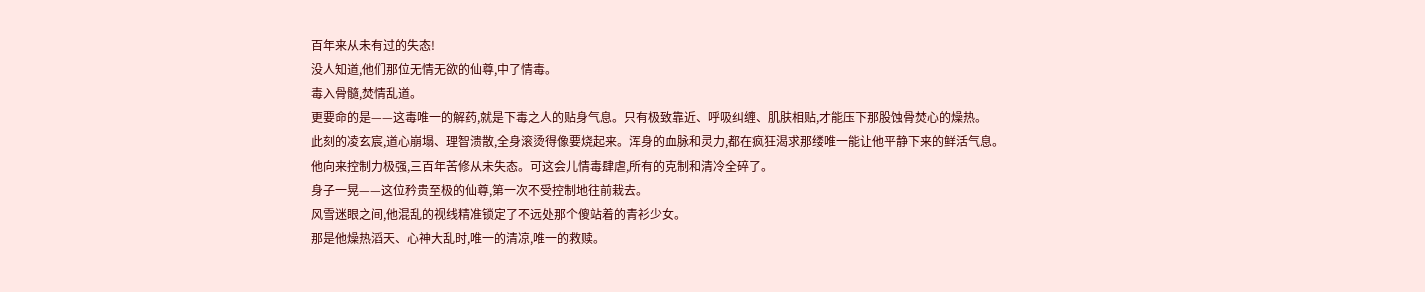百年来从未有过的失态!
没人知道,他们那位无情无欲的仙尊,中了情毒。
毒入骨髓,焚情乱道。
更要命的是——这毒唯一的解药,就是下毒之人的贴身气息。只有极致靠近、呼吸纠缠、肌肤相贴,才能压下那股蚀骨焚心的燥热。
此刻的凌玄宸,道心崩塌、理智溃散,全身滚烫得像要烧起来。浑身的血脉和灵力,都在疯狂渴求那缕唯一能让他平静下来的鲜活气息。
他向来控制力极强,三百年苦修从未失态。可这会儿情毒肆虐,所有的克制和清冷全碎了。
身子一晃——这位矜贵至极的仙尊,第一次不受控制地往前栽去。
风雪迷眼之间,他混乱的视线精准锁定了不远处那个傻站着的青衫少女。
那是他燥热滔天、心神大乱时,唯一的清凉,唯一的救赎。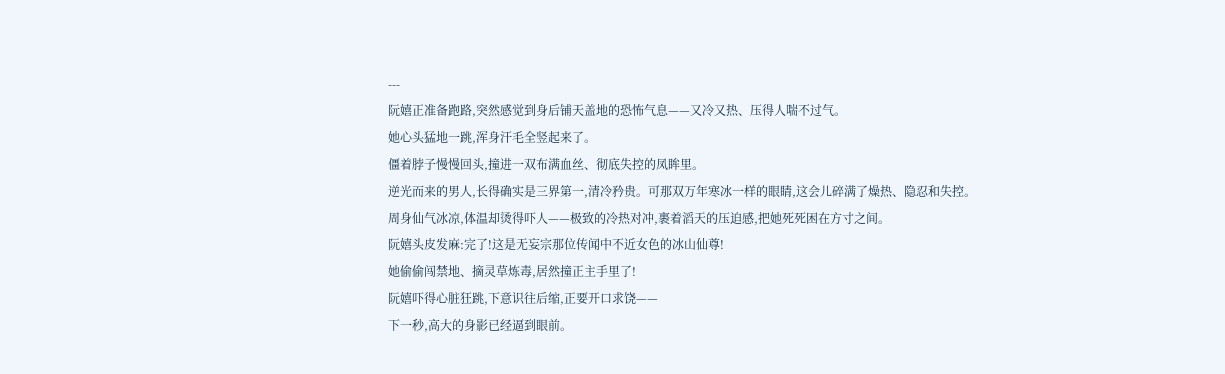---
阮嬉正准备跑路,突然感觉到身后铺天盖地的恐怖气息——又冷又热、压得人喘不过气。
她心头猛地一跳,浑身汗毛全竖起来了。
僵着脖子慢慢回头,撞进一双布满血丝、彻底失控的凤眸里。
逆光而来的男人,长得确实是三界第一,清冷矜贵。可那双万年寒冰一样的眼睛,这会儿碎满了燥热、隐忍和失控。
周身仙气冰凉,体温却烫得吓人——极致的冷热对冲,裹着滔天的压迫感,把她死死困在方寸之间。
阮嬉头皮发麻:完了!这是无妄宗那位传闻中不近女色的冰山仙尊!
她偷偷闯禁地、摘灵草炼毒,居然撞正主手里了!
阮嬉吓得心脏狂跳,下意识往后缩,正要开口求饶——
下一秒,高大的身影已经逼到眼前。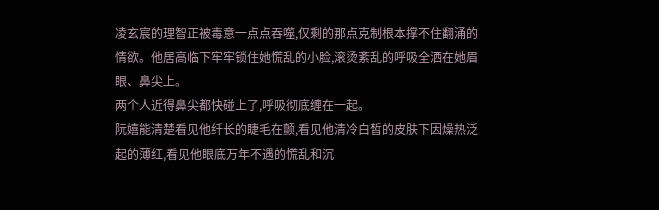凌玄宸的理智正被毒意一点点吞噬,仅剩的那点克制根本撑不住翻涌的情欲。他居高临下牢牢锁住她慌乱的小脸,滚烫紊乱的呼吸全洒在她眉眼、鼻尖上。
两个人近得鼻尖都快碰上了,呼吸彻底缠在一起。
阮嬉能清楚看见他纤长的睫毛在颤,看见他清冷白皙的皮肤下因燥热泛起的薄红,看见他眼底万年不遇的慌乱和沉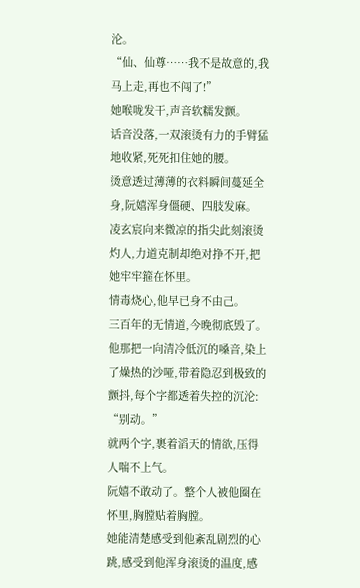沦。
“仙、仙尊……我不是故意的,我马上走,再也不闯了!”
她喉咙发干,声音软糯发颤。
话音没落,一双滚烫有力的手臂猛地收紧,死死扣住她的腰。
烫意透过薄薄的衣料瞬间蔓延全身,阮嬉浑身僵硬、四肢发麻。
凌玄宸向来微凉的指尖此刻滚烫灼人,力道克制却绝对挣不开,把她牢牢箍在怀里。
情毒烧心,他早已身不由己。
三百年的无情道,今晚彻底毁了。
他那把一向清冷低沉的嗓音,染上了燥热的沙哑,带着隐忍到极致的颤抖,每个字都透着失控的沉沦:
“别动。”
就两个字,裹着滔天的情欲,压得人喘不上气。
阮嬉不敢动了。整个人被他圈在怀里,胸膛贴着胸膛。
她能清楚感受到他紊乱剧烈的心跳,感受到他浑身滚烫的温度,感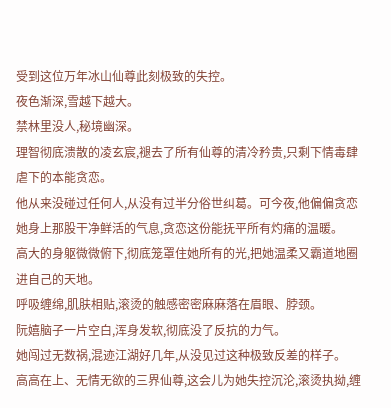受到这位万年冰山仙尊此刻极致的失控。
夜色渐深,雪越下越大。
禁林里没人,秘境幽深。
理智彻底溃散的凌玄宸,褪去了所有仙尊的清冷矜贵,只剩下情毒肆虐下的本能贪恋。
他从来没碰过任何人,从没有过半分俗世纠葛。可今夜,他偏偏贪恋她身上那股干净鲜活的气息,贪恋这份能抚平所有灼痛的温暖。
高大的身躯微微俯下,彻底笼罩住她所有的光,把她温柔又霸道地圈进自己的天地。
呼吸缠绵,肌肤相贴,滚烫的触感密密麻麻落在眉眼、脖颈。
阮嬉脑子一片空白,浑身发软,彻底没了反抗的力气。
她闯过无数祸,混迹江湖好几年,从没见过这种极致反差的样子。
高高在上、无情无欲的三界仙尊,这会儿为她失控沉沦,滚烫执拗,缠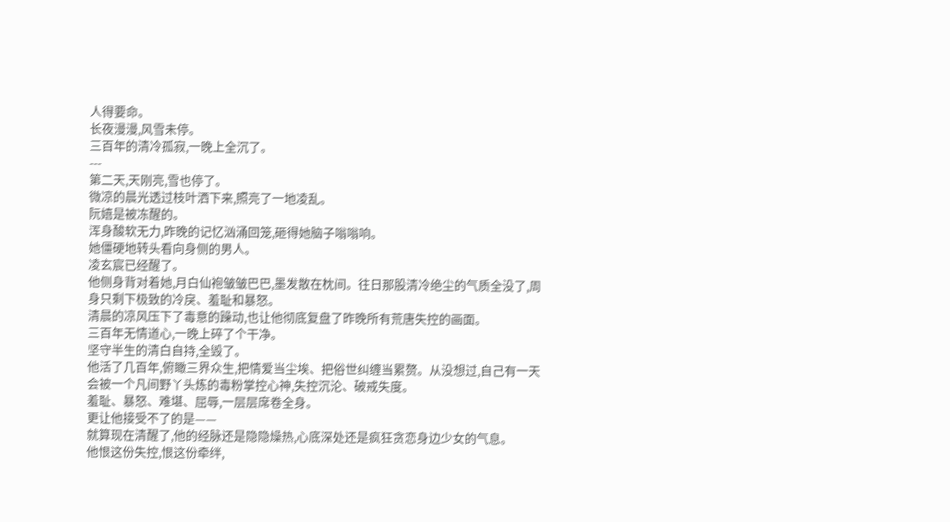人得要命。
长夜漫漫,风雪未停。
三百年的清冷孤寂,一晚上全沉了。
---
第二天,天刚亮,雪也停了。
微凉的晨光透过枝叶洒下来,照亮了一地凌乱。
阮嬉是被冻醒的。
浑身酸软无力,昨晚的记忆汹涌回笼,砸得她脑子嗡嗡响。
她僵硬地转头看向身侧的男人。
凌玄宸已经醒了。
他侧身背对着她,月白仙袍皱皱巴巴,墨发散在枕间。往日那股清冷绝尘的气质全没了,周身只剩下极致的冷戾、羞耻和暴怒。
清晨的凉风压下了毒意的躁动,也让他彻底复盘了昨晚所有荒唐失控的画面。
三百年无情道心,一晚上碎了个干净。
坚守半生的清白自持,全毁了。
他活了几百年,俯瞰三界众生,把情爱当尘埃、把俗世纠缠当累赘。从没想过,自己有一天会被一个凡间野丫头炼的毒粉掌控心神,失控沉沦、破戒失度。
羞耻、暴怒、难堪、屈辱,一层层席卷全身。
更让他接受不了的是——
就算现在清醒了,他的经脉还是隐隐燥热,心底深处还是疯狂贪恋身边少女的气息。
他恨这份失控,恨这份牵绊,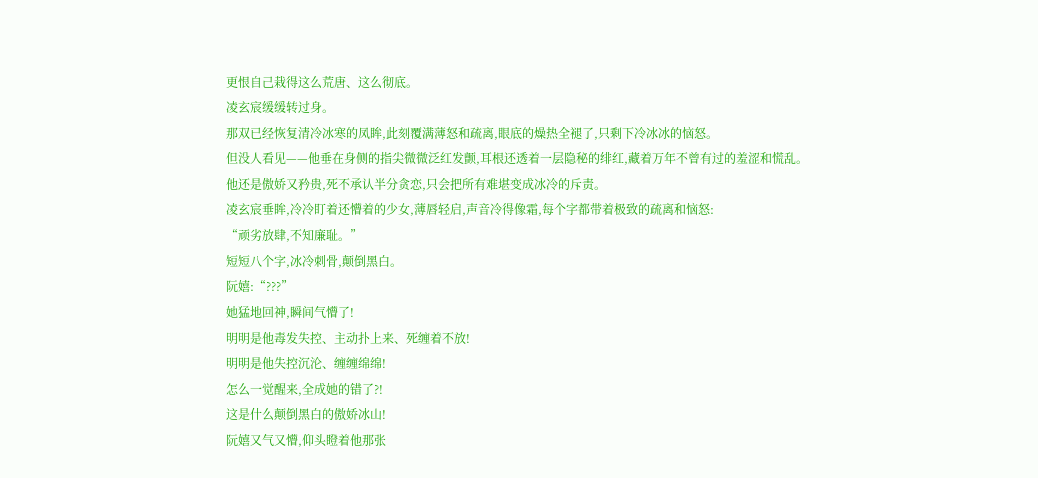更恨自己栽得这么荒唐、这么彻底。
凌玄宸缓缓转过身。
那双已经恢复清冷冰寒的凤眸,此刻覆满薄怒和疏离,眼底的燥热全褪了,只剩下冷冰冰的恼怒。
但没人看见——他垂在身侧的指尖微微泛红发颤,耳根还透着一层隐秘的绯红,藏着万年不曾有过的羞涩和慌乱。
他还是傲娇又矜贵,死不承认半分贪恋,只会把所有难堪变成冰冷的斥责。
凌玄宸垂眸,冷冷盯着还懵着的少女,薄唇轻启,声音冷得像霜,每个字都带着极致的疏离和恼怒:
“顽劣放肆,不知廉耻。”
短短八个字,冰冷刺骨,颠倒黑白。
阮嬉:“???”
她猛地回神,瞬间气懵了!
明明是他毒发失控、主动扑上来、死缠着不放!
明明是他失控沉沦、缠缠绵绵!
怎么一觉醒来,全成她的错了?!
这是什么颠倒黑白的傲娇冰山!
阮嬉又气又懵,仰头瞪着他那张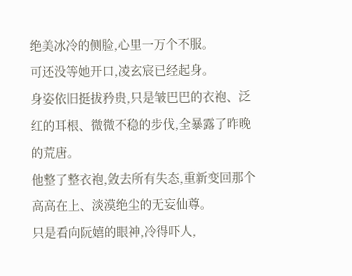绝美冰冷的侧脸,心里一万个不服。
可还没等她开口,凌玄宸已经起身。
身姿依旧挺拔矜贵,只是皱巴巴的衣袍、泛红的耳根、微微不稳的步伐,全暴露了昨晚的荒唐。
他整了整衣袍,敛去所有失态,重新变回那个高高在上、淡漠绝尘的无妄仙尊。
只是看向阮嬉的眼神,冷得吓人,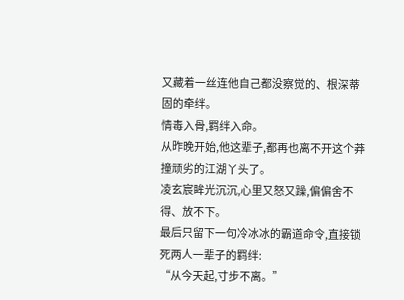又藏着一丝连他自己都没察觉的、根深蒂固的牵绊。
情毒入骨,羁绊入命。
从昨晚开始,他这辈子,都再也离不开这个莽撞顽劣的江湖丫头了。
凌玄宸眸光沉沉,心里又怒又躁,偏偏舍不得、放不下。
最后只留下一句冷冰冰的霸道命令,直接锁死两人一辈子的羁绊:
“从今天起,寸步不离。”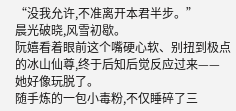“没我允许,不准离开本君半步。”
晨光破晓,风雪初歇。
阮嬉看着眼前这个嘴硬心软、别扭到极点的冰山仙尊,终于后知后觉反应过来——
她好像玩脱了。
随手炼的一包小毒粉,不仅睡碎了三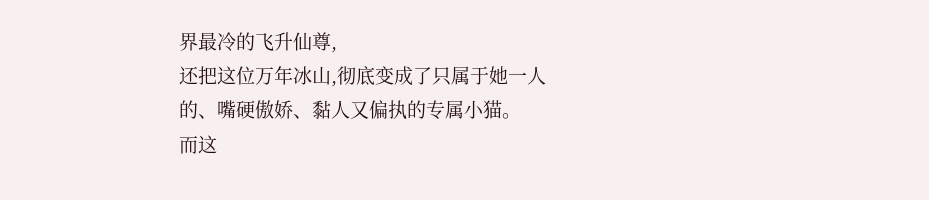界最冷的飞升仙尊,
还把这位万年冰山,彻底变成了只属于她一人的、嘴硬傲娇、黏人又偏执的专属小猫。
而这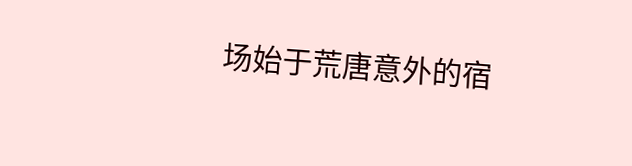场始于荒唐意外的宿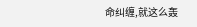命纠缠,就这么轰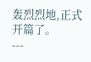轰烈烈地,正式开篇了。
---